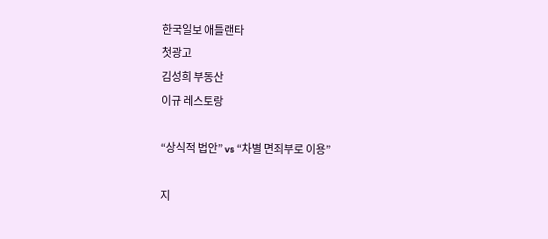한국일보 애틀랜타
첫광고
김성희 부동산
이규 레스토랑

“상식적 법안” vs “차별 면죄부로 이용”

지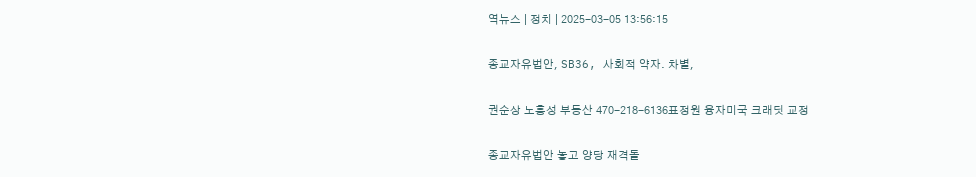역뉴스 | 정치 | 2025-03-05 13:56:15

종교자유법안, SB36, 사회적 약자. 차별,

권순상 노흥성 부동산 470-218-6136표정원 융자미국 크래딧 교정

종교자유법안 놓고 양당 재격돌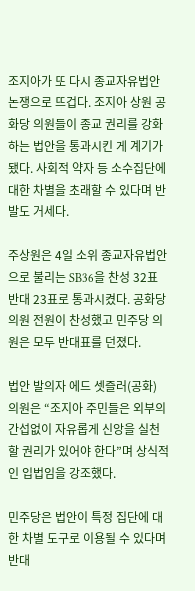조지아가 또 다시 종교자유법안 논쟁으로 뜨겁다. 조지아 상원 공화당 의원들이 종교 권리를 강화하는 법안을 통과시킨 게 계기가 됐다. 사회적 약자 등 소수집단에 대한 차별을 초래할 수 있다며 반발도 거세다.

주상원은 4일 소위 종교자유법안으로 불리는 SB36을 찬성 32표 반대 23표로 통과시켰다. 공화당 의원 전원이 찬성했고 민주당 의원은 모두 반대표를 던졌다.

법안 발의자 에드 셋즐러(공화) 의원은 “조지아 주민들은 외부의 간섭없이 자유롭게 신앙을 실천할 권리가 있어야 한다”며 상식적인 입법임을 강조했다.

민주당은 법안이 특정 집단에 대한 차별 도구로 이용될 수 있다며 반대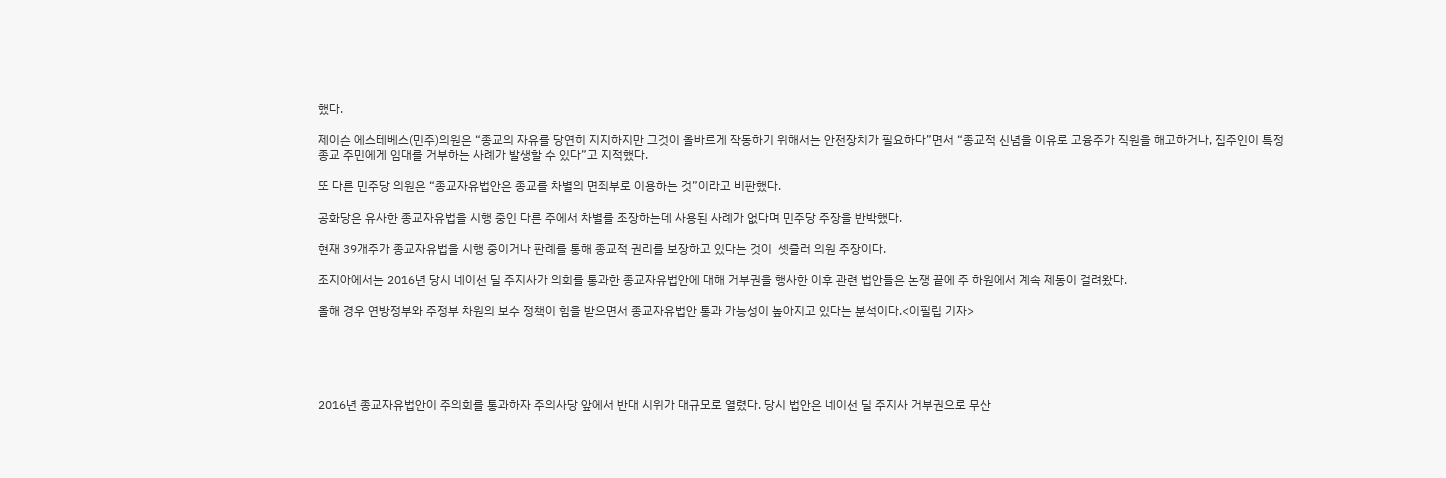했다.

제이슨 에스테베스(민주)의원은 “종교의 자유를 당연히 지지하지만 그것이 올바르게 작동하기 위해서는 안전장치가 필요하다”면서 “종교적 신념을 이유로 고융주가 직원을 해고하거나, 집주인이 특정종교 주민에게 임대를 거부하는 사례가 발생할 수 있다”고 지적했다.

또 다른 민주당 의원은 “종교자유법안은 종교를 차별의 면죄부로 이용하는 것”이라고 비판했다.

공화당은 유사한 종교자유법을 시행 중인 다른 주에서 차별를 조장하는데 사용된 사례가 없다며 민주당 주장을 반박했다.

현재 39개주가 종교자유법을 시행 중이거나 판례를 통해 종교적 권리를 보장하고 있다는 것이  셋즐러 의원 주장이다.

조지아에서는 2016년 당시 네이선 딜 주지사가 의회를 통과한 종교자유법안에 대해 거부권을 행사한 이후 관련 법안들은 논쟁 끝에 주 하원에서 계속 제동이 걸려왔다.

올해 경우 연방정부와 주정부 차원의 보수 정책이 힘을 받으면서 종교자유법안 통과 가능성이 높아지고 있다는 분석이다.<이필립 기자>





2016년 종교자유법안이 주의회를 통과하자 주의사당 앞에서 반대 시위가 대규모로 열렸다. 당시 법안은 네이선 딜 주지사 거부권으로 무산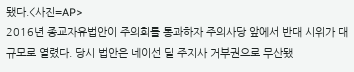됐다.<사진=AP>
2016년 종교자유법안이 주의회를 통과하자 주의사당 앞에서 반대 시위가 대규모로 열렸다. 당시 법안은 네이선 딜 주지사 거부권으로 무산됐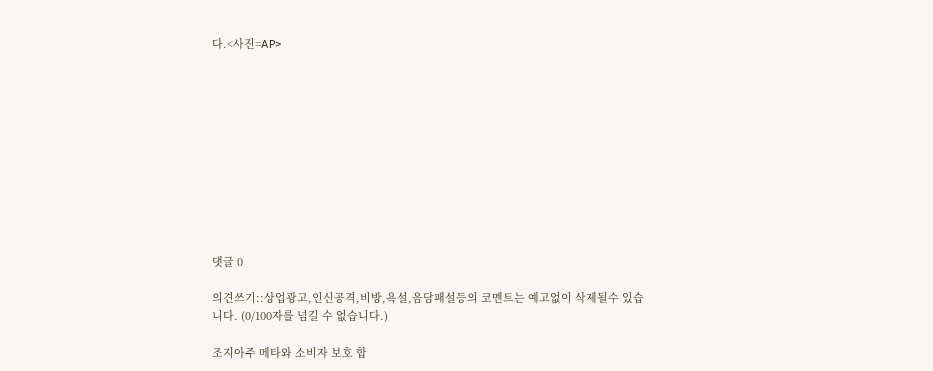다.<사진=AP>











댓글 0

의견쓰기::상업광고,인신공격,비방,욕설,음담패설등의 코멘트는 예고없이 삭제될수 있습니다. (0/100자를 넘길 수 없습니다.)

조지아주 메타와 소비자 보호 합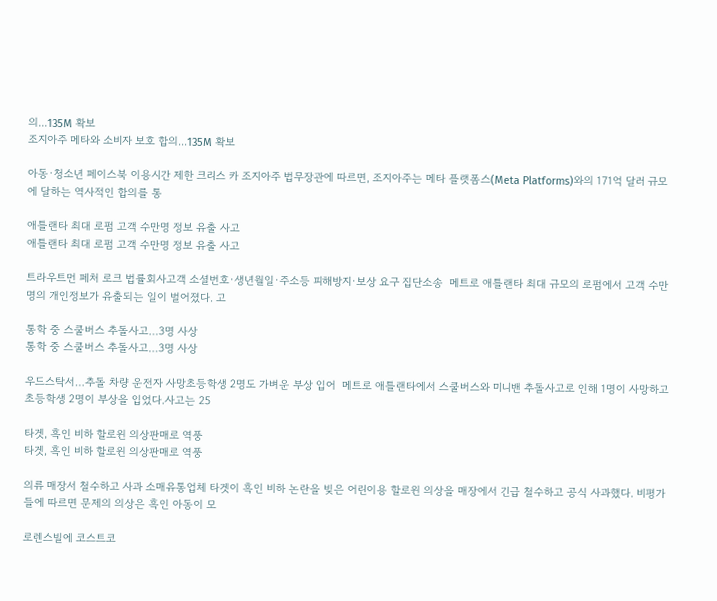의...135M 확보
조지아주 메타와 소비자 보호 합의...135M 확보

아동·청소년 페이스북 이용시간 제한 크리스 카 조지아주 법무장관에 따르면, 조지아주는 메타 플랫폼스(Meta Platforms)와의 171억 달러 규모에 달하는 역사적인 합의를 통

애틀랜타 최대 로펌 고객 수만명 정보 유출 사고
애틀랜타 최대 로펌 고객 수만명 정보 유출 사고

트라우트먼 페처 로크 법률회사고객 소셜번호∙생년월일·주소등 피해방지·보상 요구 집단소송  메트로 애틀랜타 최대 규모의 로펌에서 고객 수만명의 개인정보가 유출되는 일이 벌어졌다. 고

통학 중 스쿨버스 추돌사고…3명 사상
통학 중 스쿨버스 추돌사고…3명 사상

우드스탁서…추돌 차량 운전자 사망초등학생 2명도 가벼운 부상 입어  메트로 애틀랜타에서 스쿨버스와 미니밴 추돌사고로 인해 1명이 사망하고 초등학생 2명이 부상을 입었다.사고는 25

타겟, 흑인 비하 할로윈 의상판매로 역풍
타겟, 흑인 비하 할로윈 의상판매로 역풍

의류 매장서 철수하고 사과 소매유통업체 타겟이 흑인 비하 논란을 빚은 어린이용 할로윈 의상을 매장에서 긴급 철수하고 공식 사과했다. 비평가들에 따르면 문제의 의상은 흑인 아동이 모

로렌스빌에 코스트코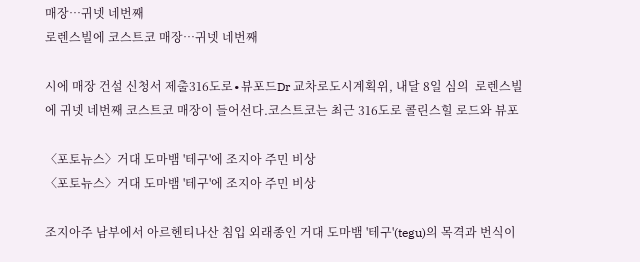매장…귀넷 네번째
로렌스빌에 코스트코 매장…귀넷 네번째

시에 매장 건설 신청서 제출316도로∙뷰포드Dr 교차로도시계획위, 내달 8일 심의  로렌스빌에 귀넷 네번째 코스트코 매장이 들어선다.코스트코는 최근 316도로 콜린스힐 로드와 뷰포

〈포토뉴스〉거대 도마뱀 '테구'에 조지아 주민 비상
〈포토뉴스〉거대 도마뱀 '테구'에 조지아 주민 비상

조지아주 남부에서 아르헨티나산 침입 외래종인 거대 도마뱀 '테구'(tegu)의 목격과 번식이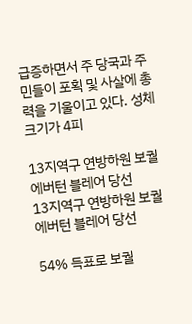급증하면서 주 당국과 주민들이 포획 및 사살에 총력을 기울이고 있다. 성체 크기가 4피

13지역구 연방하원 보궐 에버턴 블레어 당선
13지역구 연방하원 보궐 에버턴 블레어 당선

54% 득표로 보궐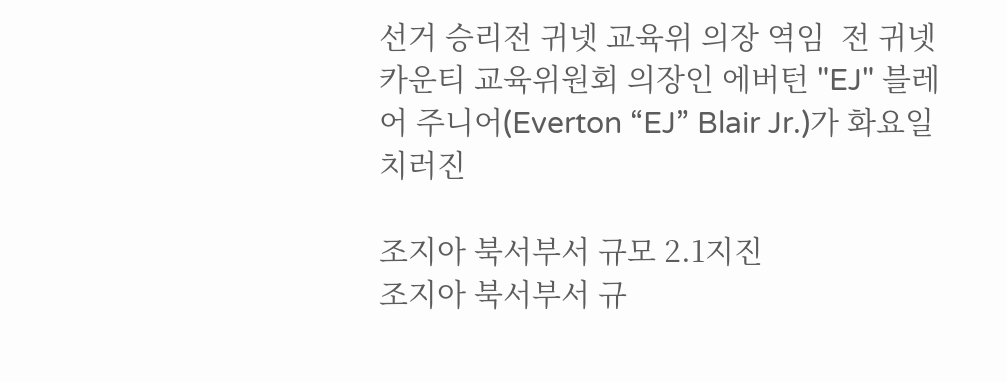선거 승리전 귀넷 교육위 의장 역임  전 귀넷 카운티 교육위원회 의장인 에버턴 "EJ" 블레어 주니어(Everton “EJ” Blair Jr.)가 화요일 치러진

조지아 북서부서 규모 2.1지진
조지아 북서부서 규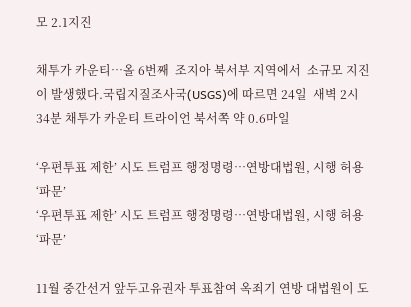모 2.1지진

채투가 카운티…올 6번째  조지아 북서부 지역에서  소규모 지진이 발생했다.국립지질조사국(USGS)에 따르면 24일  새벽 2시 34분 채투가 카운티 트라이언 북서쪽 약 0.6마일

‘우편투표 제한’ 시도 트럼프 행정명령…연방대법원, 시행 허용 ‘파문’
‘우편투표 제한’ 시도 트럼프 행정명령…연방대법원, 시행 허용 ‘파문’

11월 중간선거 앞두고유권자 투표참여 옥죄기 연방 대법원이 도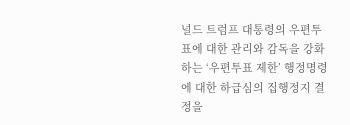널드 트럼프 대통령의 우편투표에 대한 관리와 감독을 강화하는 ‘우편투표 제한’ 행정명령에 대한 하급심의 집행정지 결정을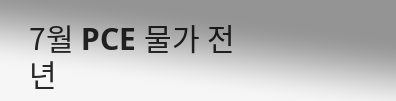7월 PCE 물가 전년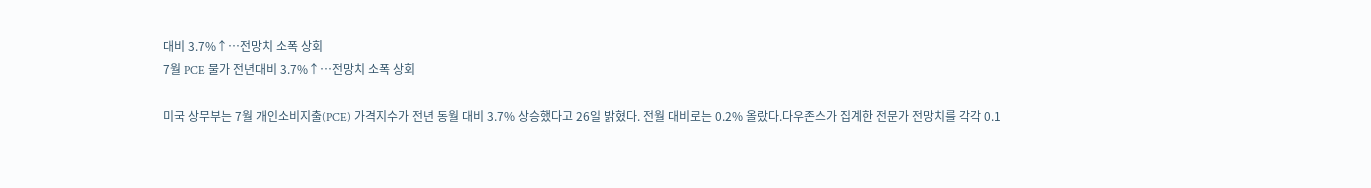대비 3.7%↑…전망치 소폭 상회
7월 PCE 물가 전년대비 3.7%↑…전망치 소폭 상회

미국 상무부는 7월 개인소비지출(PCE) 가격지수가 전년 동월 대비 3.7% 상승했다고 26일 밝혔다. 전월 대비로는 0.2% 올랐다.다우존스가 집계한 전문가 전망치를 각각 0.1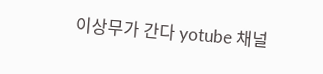이상무가 간다 yotube 채널